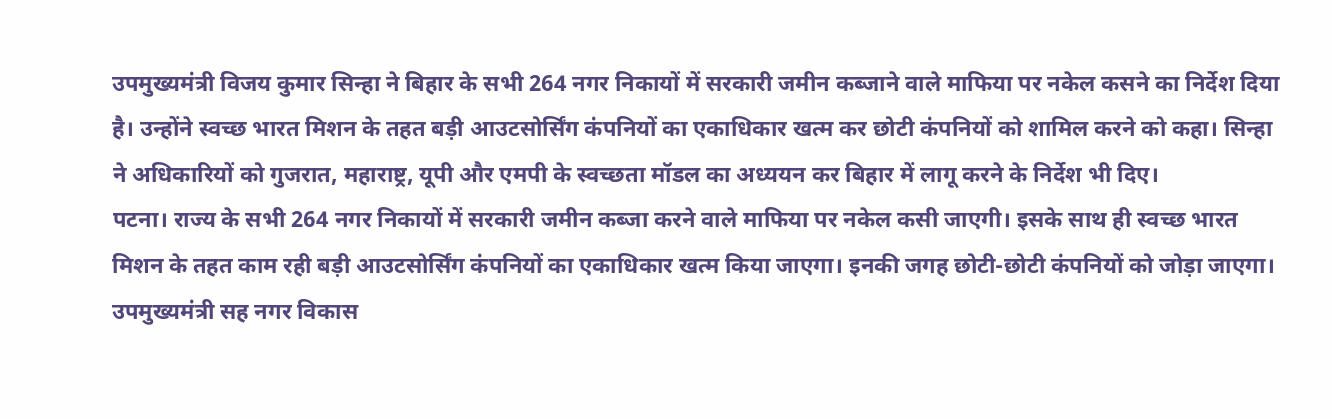उपमुख्यमंत्री विजय कुमार सिन्हा ने बिहार के सभी 264 नगर निकायों में सरकारी जमीन कब्जाने वाले माफिया पर नकेल कसने का निर्देश दिया है। उन्होंने स्वच्छ भारत मिशन के तहत बड़ी आउटसोर्सिंग कंपनियों का एकाधिकार खत्म कर छोटी कंपनियों को शामिल करने को कहा। सिन्हा ने अधिकारियों को गुजरात, महाराष्ट्र, यूपी और एमपी के स्वच्छता मॉडल का अध्ययन कर बिहार में लागू करने के निर्देश भी दिए।
पटना। राज्य के सभी 264 नगर निकायों में सरकारी जमीन कब्जा करने वाले माफिया पर नकेल कसी जाएगी। इसके साथ ही स्वच्छ भारत मिशन के तहत काम रही बड़ी आउटसोर्सिंग कंपनियों का एकाधिकार खत्म किया जाएगा। इनकी जगह छोटी-छोटी कंपनियों को जोड़ा जाएगा।
उपमुख्यमंत्री सह नगर विकास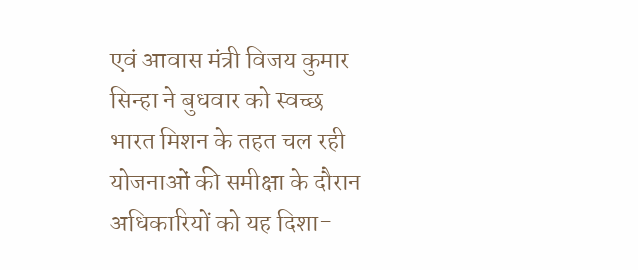एवं आवास मंत्री विजय कुमार सिन्हा ने बुधवार को स्वच्छ भारत मिशन के तहत चल रही योजनाओं की समीक्षा के दौरान अधिकारियों को यह दिशा-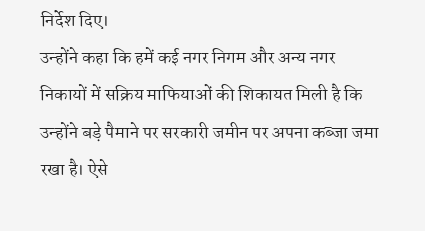निर्देश दिए।
उन्होंने कहा कि हमें कई नगर निगम और अन्य नगर निकायों में सक्रिय माफियाओं की शिकायत मिली है कि उन्होंने बड़े पैमाने पर सरकारी जमीन पर अपना कब्जा जमा रखा है। ऐसे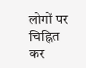लोगों पर चिह्नित कर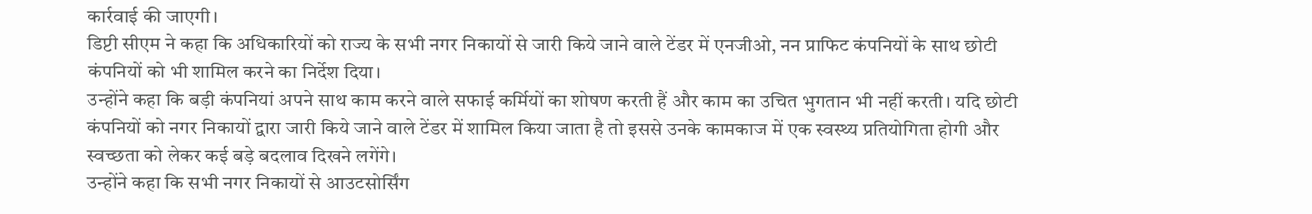कार्रवाई की जाएगी।
डिप्टी सीएम ने कहा कि अधिकारियों को राज्य के सभी नगर निकायों से जारी किये जाने वाले टेंडर में एनजीओ, नन प्राफिट कंपनियों के साथ छोटी कंपनियों को भी शामिल करने का निर्देश दिया।
उन्होंने कहा कि बड़ी कंपनियां अपने साथ काम करने वाले सफाई कर्मियों का शोषण करती हैं और काम का उचित भुगतान भी नहीं करती। यदि छोटी कंपनियों को नगर निकायों द्वारा जारी किये जाने वाले टेंडर में शामिल किया जाता है तो इससे उनके कामकाज में एक स्वस्थ्य प्रतियोगिता होगी और स्वच्छता को लेकर कई बड़े बदलाव दिखने लगेंगे।
उन्होंने कहा कि सभी नगर निकायों से आउटसोर्सिंग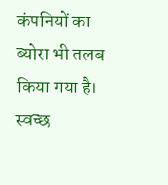कंपनियों का ब्योरा भी तलब किया गया है। स्वच्छ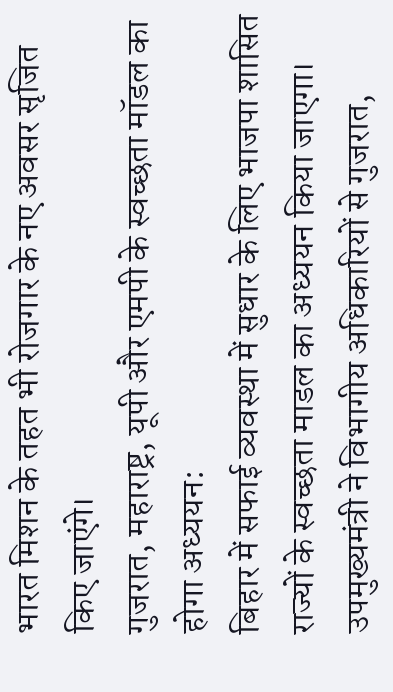भारत मिशन के तहत भी रोजगार के नए अवसर सृजित किए जाएंगे।
गुजरात, महाराष्ट्र, यूपी और एमपी के स्वच्छता मॉडल का होगा अध्ययन:
बिहार में सफाई व्यवस्था में सुधार के लिए भाजपा शासित राज्यों के स्वच्छता माडल का अध्ययन किया जाएगा। उपमुख्यमंत्री ने विभागीय अधिकारियों से गुजरात,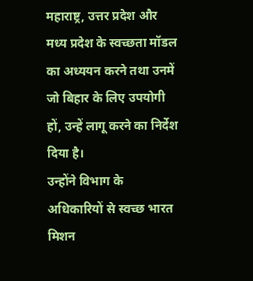महाराष्ट्र, उत्तर प्रदेश और मध्य प्रदेश के स्वच्छता मॉडल का अध्ययन करने तथा उनमें जो बिहार के लिए उपयोगी हों, उन्हें लागू करने का निर्देश दिया है।
उन्होंने विभाग के अधिकारियों से स्वच्छ भारत मिशन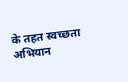के तहत स्वच्छता अभियान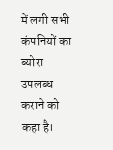में लगी सभी कंपनियों का ब्योरा उपलब्ध कराने को कहा है।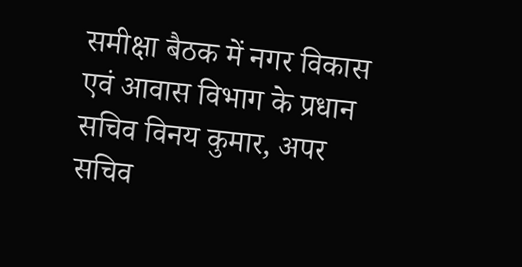समीक्षा बैठक में नगर विकास एवं आवास विभाग के प्रधान सचिव विनय कुमार, अपर सचिव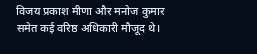विजय प्रकाश मीणा और मनोज कुमार समेत कई वरिष्ठ अधिकारी मौजूद थे।